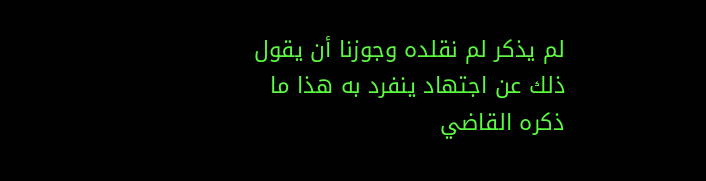لم يذكر لم نقلده وجوزنا أن يقول ذلك عن اجتهاد ينفرد به هذا ما ذكره القاضي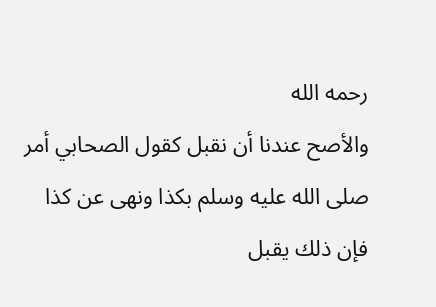رحمه الله
والأصح عندنا أن نقبل كقول الصحابي أمر صلى الله عليه وسلم بكذا ونهى عن كذا فإن ذلك يقبل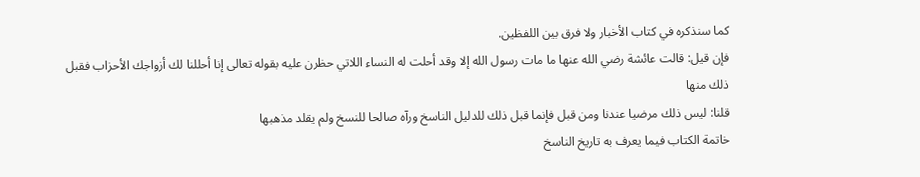كما سنذكره في كتاب الأخبار ولا فرق بين اللفظين.
فإن قيل: قالت عائشة رضي الله عنها ما مات رسول الله إلا وقد أحلت له النساء اللاتي حظرن عليه بقوله تعالى إنا أحللنا لك أزواجك الأحزاب فقبل ذلك منها
قلنا: ليس ذلك مرضيا عندنا ومن قبل فإنما قبل ذلك للدليل الناسخ ورآه صالحا للنسخ ولم يقلد مذهبها
خاتمة الكتاب فيما يعرف به تاريخ الناسخ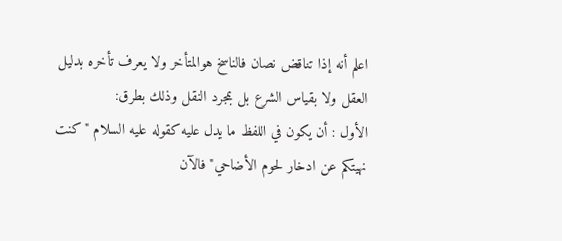اعلم أنه إذا تناقض نصان فالناسخ هوالمتأخر ولا يعرف تأخره بدليل العقل ولا بقياس الشرع بل بمجرد النقل وذلك بطرق:
الأول : أن يكون في اللفظ ما يدل عليه كقوله عليه السلام "كنت نهيتكم عن ادخار لحوم الأضاحي" فالآن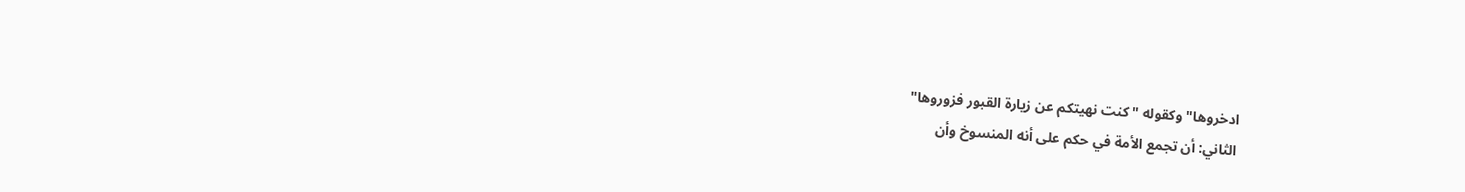ادخروها" وكقوله "كنت نهيتكم عن زيارة القبور فزوروها"
الثاني: أن تجمع الأمة في حكم على أنه المنسوخ وأن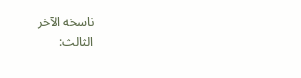ناسخه الآخر
الثالث: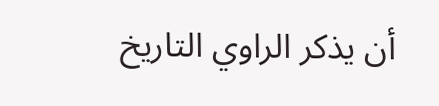أن يذكر الراوي التاريخ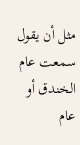مثل أن يقول سمعت عام الخندق أو عام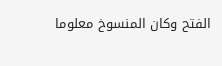الفتح وكان المنسوخ معلوما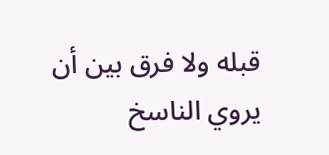قبله ولا فرق بين أن يروي الناسخ